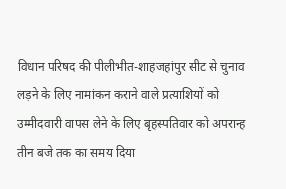विधान परिषद की पीलीभीत-शाहजहांपुर सीट से चुनाव लड़ने के लिए नामांकन कराने वाले प्रत्याशियों को उम्मीदवारी वापस लेने के लिए बृहस्पतिवार को अपरान्ह तीन बजे तक का समय दिया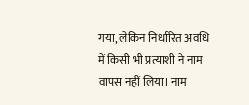गया, लेकिन निर्धारित अवधि में किसी भी प्रत्याशी ने नाम वापस नहीं लिया। नाम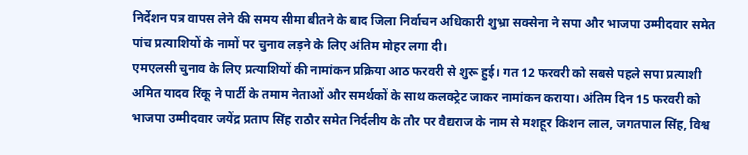निर्देशन पत्र वापस लेने की समय सीमा बीतने के बाद जिला निर्वाचन अधिकारी शुभ्रा सक्सेना ने सपा और भाजपा उम्मीदवार समेत पांच प्रत्याशियों के नामों पर चुनाव लड़ने के लिए अंतिम मोहर लगा दी।
एमएलसी चुनाव के लिए प्रत्याशियों की नामांकन प्रक्रिया आठ फरवरी से शुरू हुई। गत 12 फरवरी को सबसे पहले सपा प्रत्याशी अमित यादव रिंकू ने पार्टी के तमाम नेताओं और समर्थकों के साथ कलक्ट्रेट जाकर नामांकन कराया। अंतिम दिन 15 फरवरी को भाजपा उम्मीदवार जयेंद्र प्रताप सिंह राठौर समेत निर्दलीय के तौर पर वैद्यराज के नाम से मशहूर किशन लाल, जगतपाल सिंह, विश्व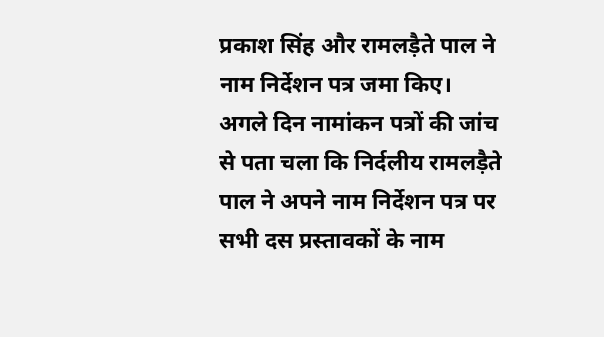प्रकाश सिंह और रामलड़ैते पाल ने नाम निर्देशन पत्र जमा किए।
अगले दिन नामांकन पत्रों की जांच से पता चला कि निर्दलीय रामलड़ैते पाल ने अपने नाम निर्देशन पत्र पर सभी दस प्रस्तावकों के नाम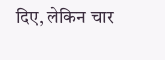दिए, लेकिन चार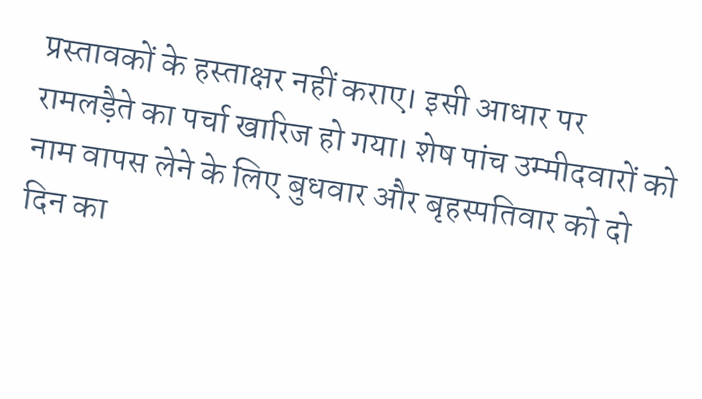प्रस्तावकों के हस्ताक्षर नहीं कराए। इसी आधार पर रामलड़ैते का पर्चा खारिज हो गया। शेष पांच उम्मीदवारों को नाम वापस लेने के लिए बुधवार और बृहस्पतिवार को दो दिन का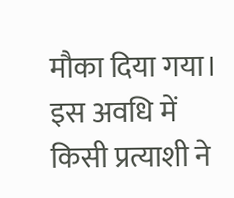मौका दिया गया। इस अवधि में किसी प्रत्याशी ने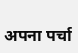अपना पर्चा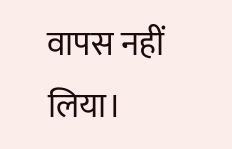वापस नहीं लिया।